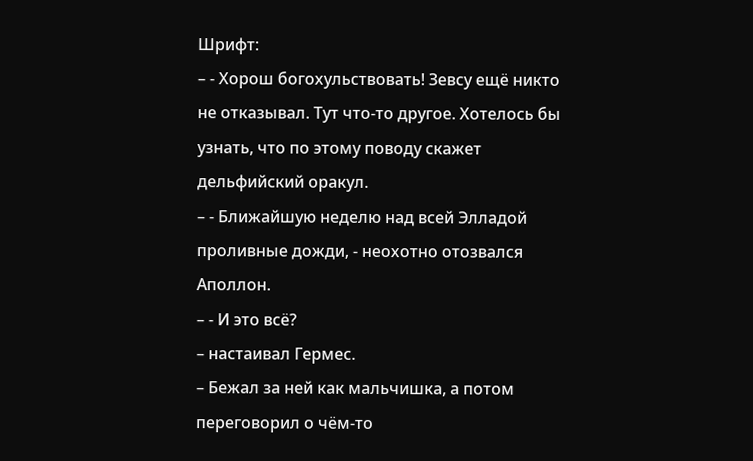Шрифт:
– - Хорош богохульствовать! Зевсу ещё никто не отказывал. Тут что-то другое. Хотелось бы узнать, что по этому поводу скажет дельфийский оракул.
– - Ближайшую неделю над всей Элладой проливные дожди, - неохотно отозвался Аполлон.
– - И это всё?
– настаивал Гермес.
– Бежал за ней как мальчишка, а потом переговорил о чём-то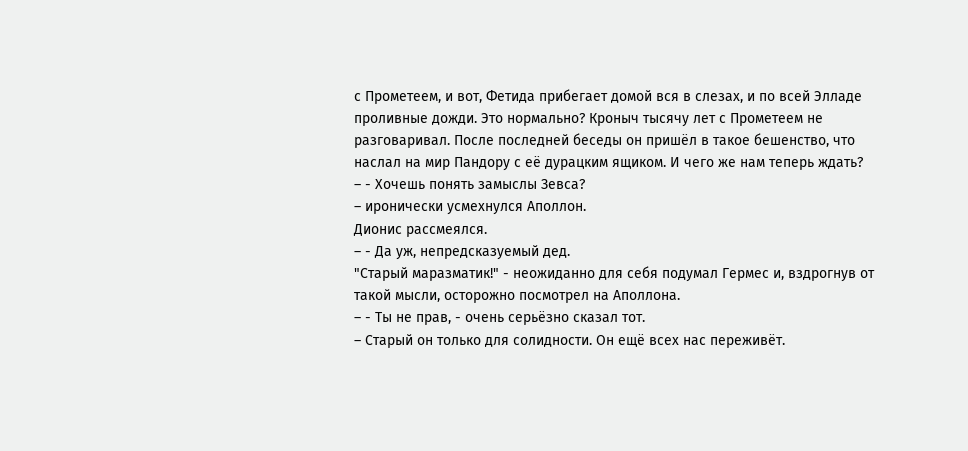с Прометеем, и вот, Фетида прибегает домой вся в слезах, и по всей Элладе проливные дожди. Это нормально? Кроныч тысячу лет с Прометеем не разговаривал. После последней беседы он пришёл в такое бешенство, что наслал на мир Пандору с её дурацким ящиком. И чего же нам теперь ждать?
– - Хочешь понять замыслы Зевса?
– иронически усмехнулся Аполлон.
Дионис рассмеялся.
– - Да уж, непредсказуемый дед.
"Старый маразматик!" - неожиданно для себя подумал Гермес и, вздрогнув от такой мысли, осторожно посмотрел на Аполлона.
– - Ты не прав, - очень серьёзно сказал тот.
– Старый он только для солидности. Он ещё всех нас переживёт.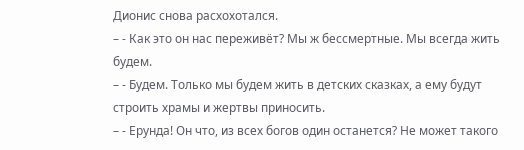Дионис снова расхохотался.
– - Как это он нас переживёт? Мы ж бессмертные. Мы всегда жить будем.
– - Будем. Только мы будем жить в детских сказках, а ему будут строить храмы и жертвы приносить.
– - Ерунда! Он что, из всех богов один останется? Не может такого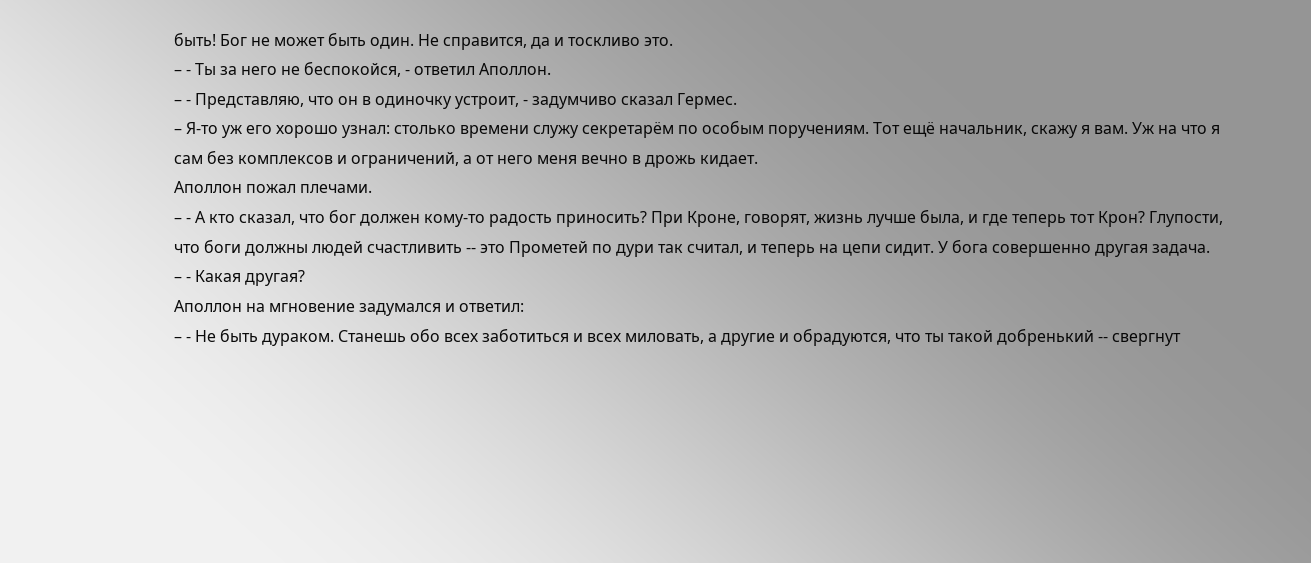быть! Бог не может быть один. Не справится, да и тоскливо это.
– - Ты за него не беспокойся, - ответил Аполлон.
– - Представляю, что он в одиночку устроит, - задумчиво сказал Гермес.
– Я-то уж его хорошо узнал: столько времени служу секретарём по особым поручениям. Тот ещё начальник, скажу я вам. Уж на что я сам без комплексов и ограничений, а от него меня вечно в дрожь кидает.
Аполлон пожал плечами.
– - А кто сказал, что бог должен кому-то радость приносить? При Кроне, говорят, жизнь лучше была, и где теперь тот Крон? Глупости, что боги должны людей счастливить -- это Прометей по дури так считал, и теперь на цепи сидит. У бога совершенно другая задача.
– - Какая другая?
Аполлон на мгновение задумался и ответил:
– - Не быть дураком. Станешь обо всех заботиться и всех миловать, а другие и обрадуются, что ты такой добренький -- свергнут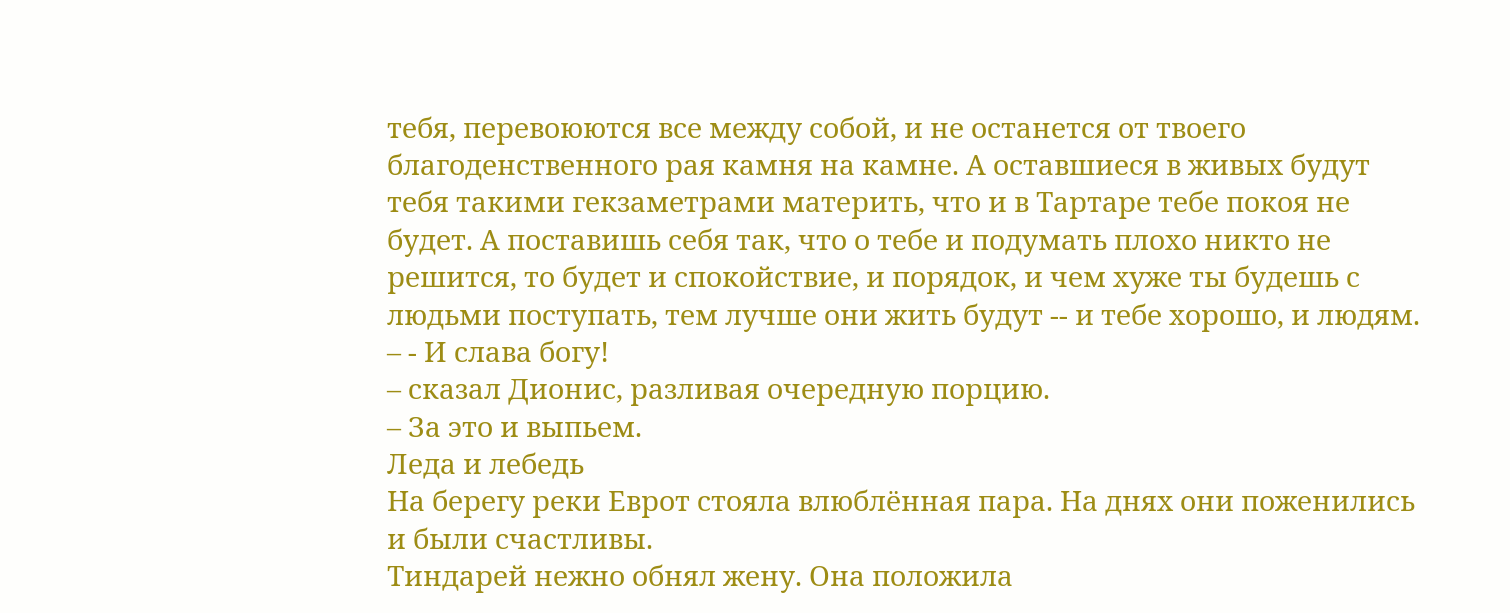тебя, перевоюются все между собой, и не останется от твоего благоденственного рая камня на камне. А оставшиеся в живых будут тебя такими гекзаметрами материть, что и в Тартаре тебе покоя не будет. А поставишь себя так, что о тебе и подумать плохо никто не решится, то будет и спокойствие, и порядок, и чем хуже ты будешь с людьми поступать, тем лучше они жить будут -- и тебе хорошо, и людям.
– - И слава богу!
– сказал Дионис, разливая очередную порцию.
– За это и выпьем.
Леда и лебедь
На берегу реки Еврот стояла влюблённая пара. На днях они поженились и были счастливы.
Тиндарей нежно обнял жену. Она положила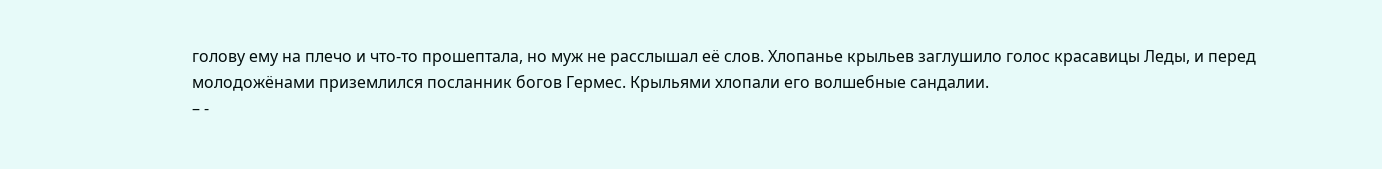голову ему на плечо и что-то прошептала, но муж не расслышал её слов. Хлопанье крыльев заглушило голос красавицы Леды, и перед молодожёнами приземлился посланник богов Гермес. Крыльями хлопали его волшебные сандалии.
– -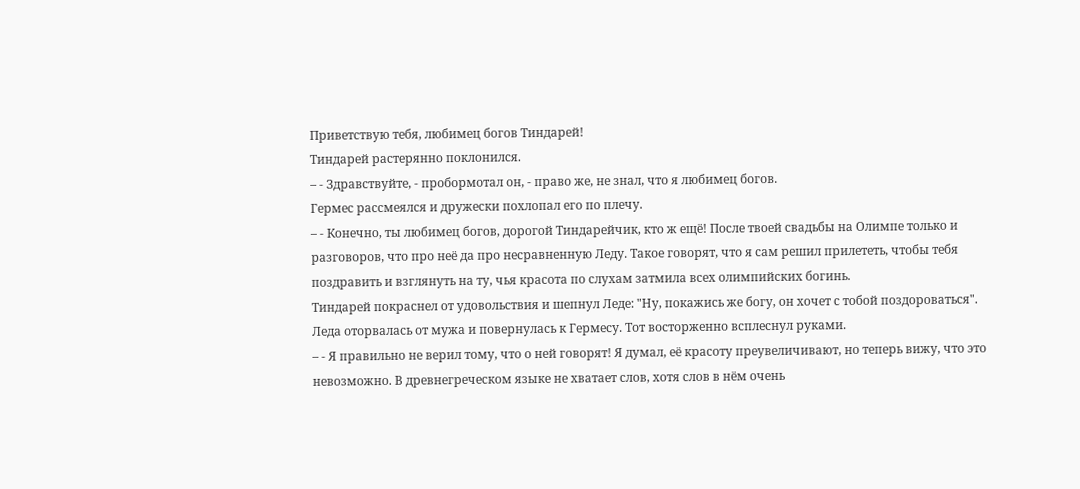Приветствую тебя, любимец богов Тиндарей!
Тиндарей растерянно поклонился.
– - Здравствуйте, - пробормотал он, - право же, не знал, что я любимец богов.
Гермес рассмеялся и дружески похлопал его по плечу.
– - Конечно, ты любимец богов, дорогой Тиндарейчик, кто ж ещё! После твоей свадьбы на Олимпе только и разговоров, что про неё да про несравненную Леду. Такое говорят, что я сам решил прилететь, чтобы тебя поздравить и взглянуть на ту, чья красота по слухам затмила всех олимпийских богинь.
Тиндарей покраснел от удовольствия и шепнул Леде: "Ну, покажись же богу, он хочет с тобой поздороваться".
Леда оторвалась от мужа и повернулась к Гермесу. Тот восторженно всплеснул руками.
– - Я правильно не верил тому, что о ней говорят! Я думал, её красоту преувеличивают, но теперь вижу, что это невозможно. В древнегреческом языке не хватает слов, хотя слов в нём очень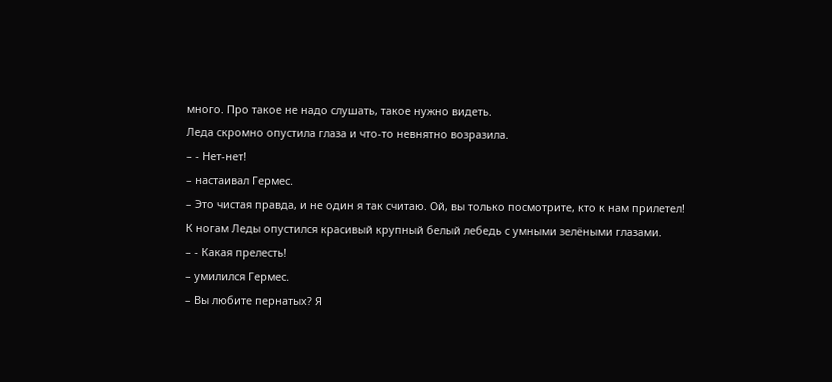много. Про такое не надо слушать, такое нужно видеть.
Леда скромно опустила глаза и что-то невнятно возразила.
– - Нет-нет!
– настаивал Гермес.
– Это чистая правда, и не один я так считаю. Ой, вы только посмотрите, кто к нам прилетел!
К ногам Леды опустился красивый крупный белый лебедь с умными зелёными глазами.
– - Какая прелесть!
– умилился Гермес.
– Вы любите пернатых? Я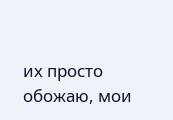их просто обожаю, мои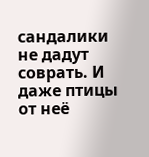сандалики не дадут соврать. И даже птицы от неё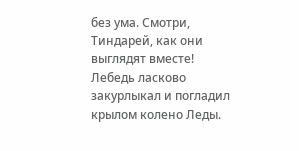без ума. Смотри, Тиндарей, как они выглядят вместе!
Лебедь ласково закурлыкал и погладил крылом колено Леды.